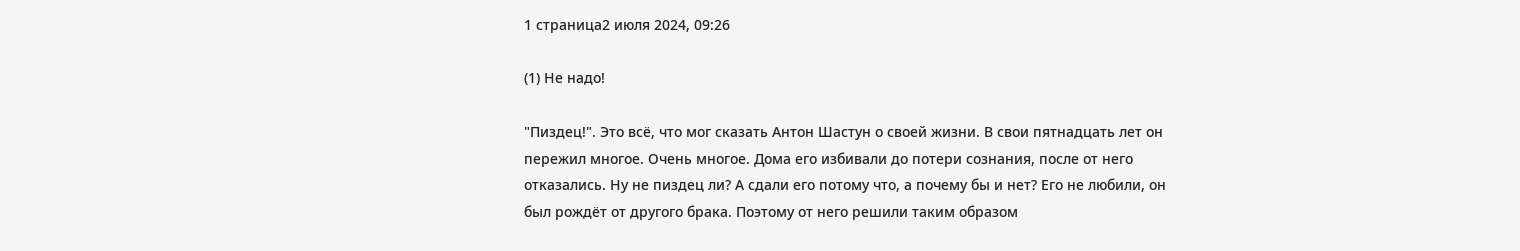1 страница2 июля 2024, 09:26

(1) Не надо!

"Пиздец!". Это всё, что мог сказать Антон Шастун о своей жизни. В свои пятнадцать лет он пережил многое. Очень многое. Дома его избивали до потери сознания, после от него отказались. Ну не пиздец ли? А сдали его потому что, а почему бы и нет? Его не любили, он был рождёт от другого брака. Поэтому от него решили таким образом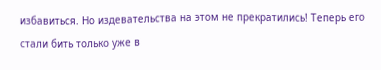избавиться. Но издевательства на этом не прекратились! Теперь его стали бить только уже в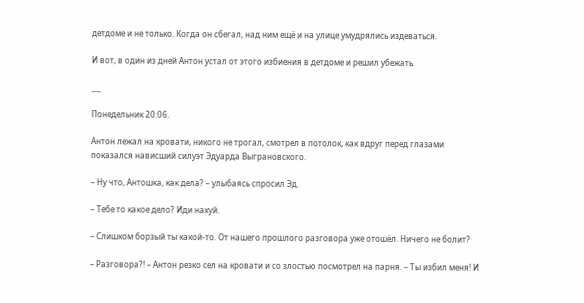детдоме и не только. Когда он сбегал, над ним ещё и на улице умудрялись издеваться.

И вот, в один из дней Антон устал от этого избиения в детдоме и решил убежать.

___

Понедельник 20:06.

Антон лежал на кровати, никого не трогал, смотрел в потолок, как вдруг перед глазами показался нависший силуэт Эдуарда Выграновского.

– Ну что, Антошка, как дела? – улыбаясь спросил Эд.

– Тебе то какое дело? Иди нахуй.

– Слишком борзый ты какой-то. От нашего прошлого разговора уже отошёл. Ничего не болит?

– Разговора?! – Антон резко сел на кровати и со злостью посмотрел на парня. – Ты избил меня! И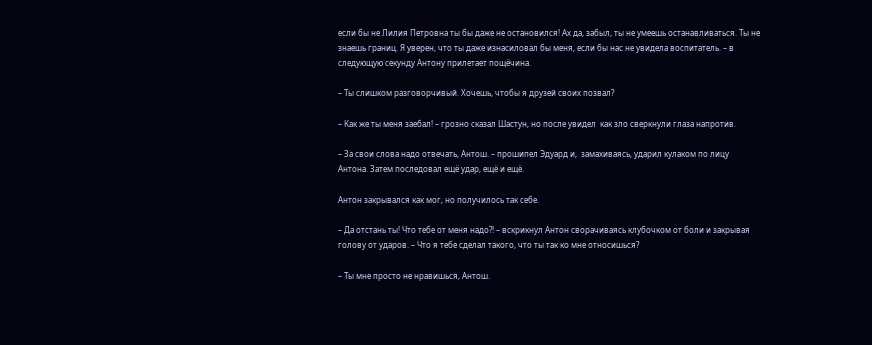если бы не Лилия Петровна ты бы даже не остановился! Ах да, забыл, ты не умеешь останавливаться. Ты не знаешь границ. Я уверен, что ты даже изнасиловал бы меня, если бы нас не увидела воспитатель. – в следующую секунду Антону прилетает пощёчина.

– Ты слишком разговорчивый. Хочешь, чтобы я друзей своих позвал?

– Как же ты меня заебал! – грозно сказал Шастун, но после увидел  как зло сверкнули глаза напротив.

– За свои слова надо отвечать, Антош. – прошипел Эдуард и,  замахиваясь, ударил кулаком по лицу Антона. Затем последовал ещё удар, ещё и ещё.

Антон закрывался как мог, но получилось так себе.

– Да отстань ты! Что тебе от меня надо?! – вскрикнул Антон сворачиваясь клубочком от боли и закрывая голову от ударов. – Что я тебе сделал такого, что ты так ко мне относишься?

– Ты мне просто не нравишься, Антош.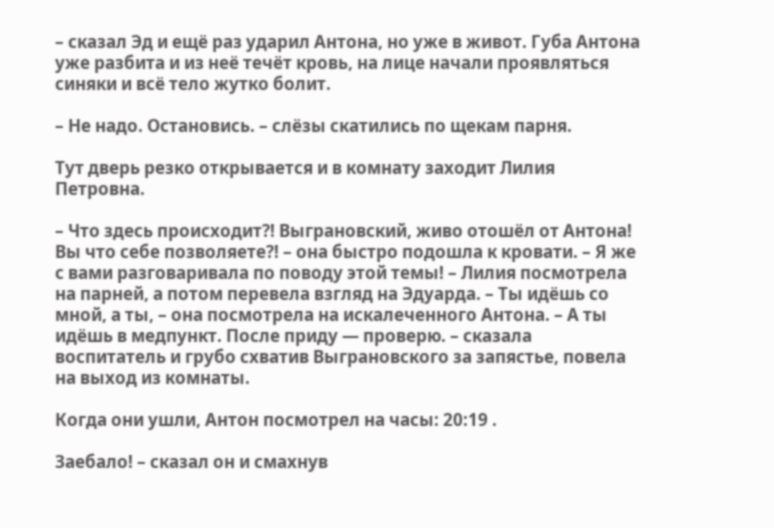– сказал Эд и ещё раз ударил Антона, но уже в живот. Губа Антона уже разбита и из неё течёт кровь, на лице начали проявляться синяки и всё тело жутко болит.

– Не надо. Остановись. – слёзы скатились по щекам парня.

Тут дверь резко открывается и в комнату заходит Лилия Петровна.

– Что здесь происходит?! Выграновский, живо отошёл от Антона! Вы что себе позволяете?! – она быстро подошла к кровати. – Я же с вами разговаривала по поводу этой темы! – Лилия посмотрела на парней, а потом перевела взгляд на Эдуарда. – Ты идёшь со мной, а ты, – она посмотрела на искалеченного Антона. – А ты идёшь в медпункт. После приду — проверю. – сказала воспитатель и грубо схватив Выграновского за запястье, повела на выход из комнаты.

Когда они ушли, Антон посмотрел на часы: 20:19 .

Заебало! – сказал он и смахнув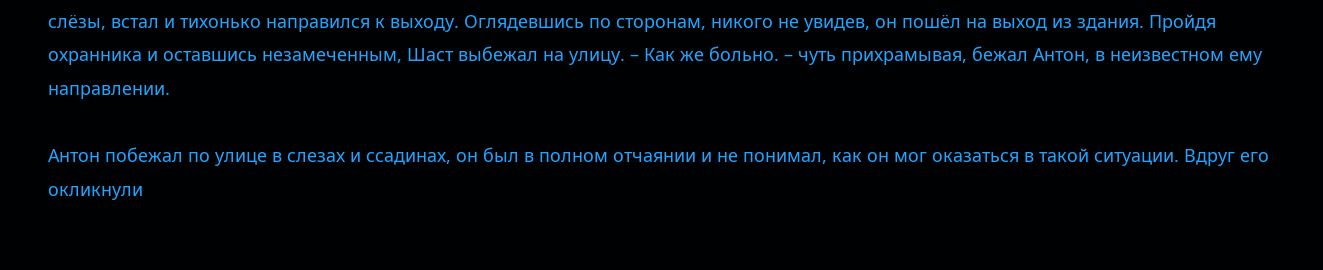слёзы, встал и тихонько направился к выходу. Оглядевшись по сторонам, никого не увидев, он пошёл на выход из здания. Пройдя охранника и оставшись незамеченным, Шаст выбежал на улицу. – Как же больно. – чуть прихрамывая, бежал Антон, в неизвестном ему направлении.

Антон побежал по улице в слезах и ссадинах, он был в полном отчаянии и не понимал, как он мог оказаться в такой ситуации. Вдруг его окликнули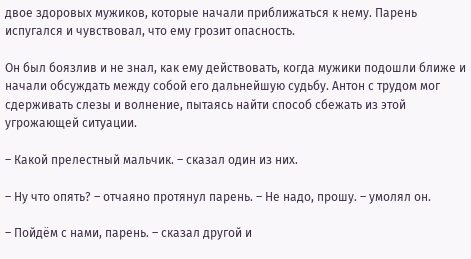двое здоровых мужиков, которые начали приближаться к нему. Парень испугался и чувствовал, что ему грозит опасность.

Он был боязлив и не знал, как ему действовать, когда мужики подошли ближе и начали обсуждать между собой его дальнейшую судьбу. Антон с трудом мог сдерживать слезы и волнение, пытаясь найти способ сбежать из этой угрожающей ситуации.

– Какой прелестный мальчик. – сказал один из них.

– Ну что опять? – отчаяно протянул парень. – Не надо, прошу. – умолял он.

– Пойдём с нами, парень. – сказал другой и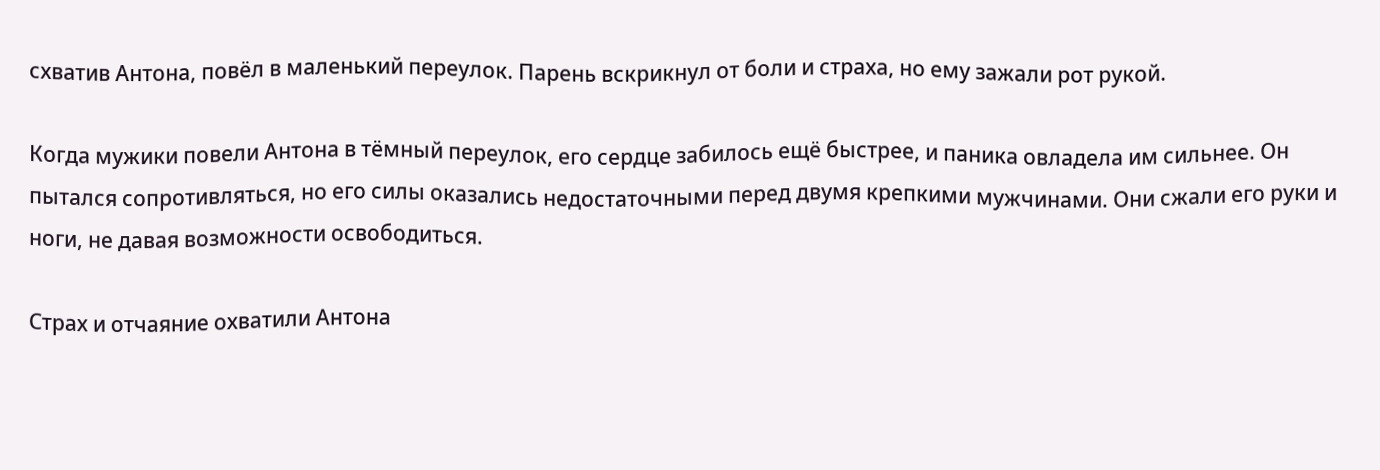схватив Антона, повёл в маленький переулок. Парень вскрикнул от боли и страха, но ему зажали рот рукой.

Когда мужики повели Антона в тёмный переулок, его сердце забилось ещё быстрее, и паника овладела им сильнее. Он пытался сопротивляться, но его силы оказались недостаточными перед двумя крепкими мужчинами. Они сжали его руки и ноги, не давая возможности освободиться.

Страх и отчаяние охватили Антона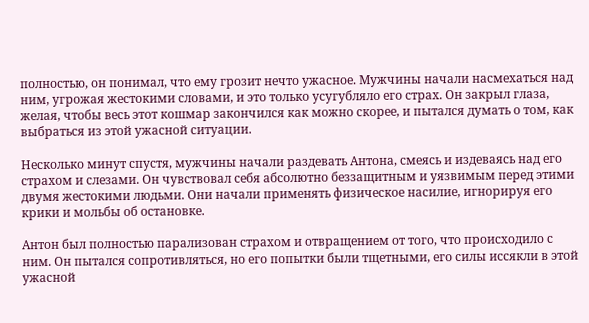полностью, он понимал, что ему грозит нечто ужасное. Мужчины начали насмехаться над ним, угрожая жестокими словами, и это только усугубляло его страх. Он закрыл глаза, желая, чтобы весь этот кошмар закончился как можно скорее, и пытался думать о том, как выбраться из этой ужасной ситуации.

Несколько минут спустя, мужчины начали раздевать Антона, смеясь и издеваясь над его страхом и слезами. Он чувствовал себя абсолютно беззащитным и уязвимым перед этими двумя жестокими людьми. Они начали применять физическое насилие, игнорируя его крики и мольбы об остановке.

Антон был полностью парализован страхом и отвращением от того, что происходило с ним. Он пытался сопротивляться, но его попытки были тщетными, его силы иссякли в этой ужасной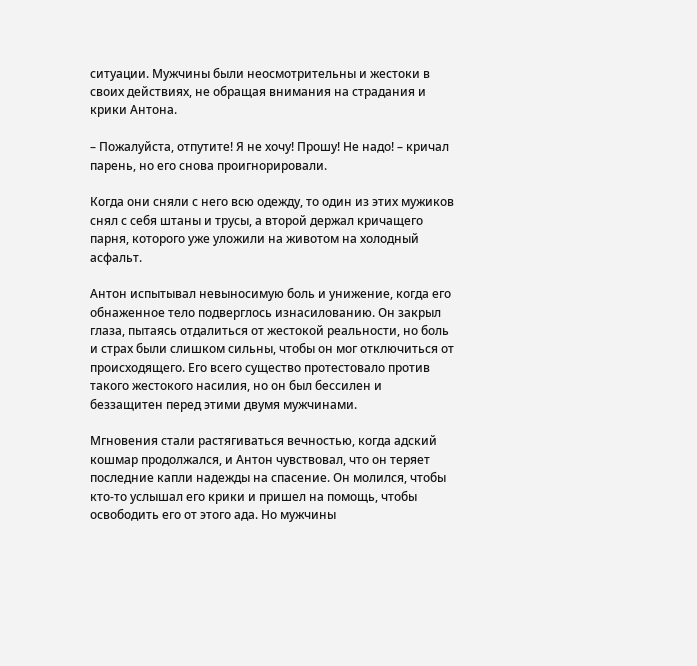ситуации. Мужчины были неосмотрительны и жестоки в своих действиях, не обращая внимания на страдания и крики Антона.

– Пожалуйста, отпутите! Я не хочу! Прошу! Не надо! – кричал парень, но его снова проигнорировали.

Когда они сняли с него всю одежду, то один из этих мужиков снял с себя штаны и трусы, а второй держал кричащего парня, которого уже уложили на животом на холодный асфальт.

Антон испытывал невыносимую боль и унижение, когда его обнаженное тело подверглось изнасилованию. Он закрыл глаза, пытаясь отдалиться от жестокой реальности, но боль и страх были слишком сильны, чтобы он мог отключиться от происходящего. Его всего существо протестовало против такого жестокого насилия, но он был бессилен и беззащитен перед этими двумя мужчинами.

Мгновения стали растягиваться вечностью, когда адский кошмар продолжался, и Антон чувствовал, что он теряет последние капли надежды на спасение. Он молился, чтобы кто-то услышал его крики и пришел на помощь, чтобы освободить его от этого ада. Но мужчины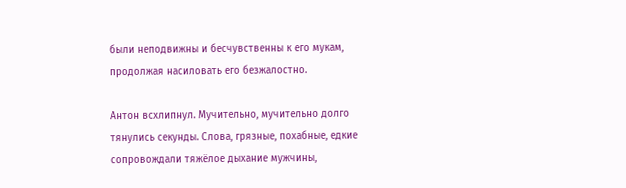были неподвижны и бесчувственны к его мукам, продолжая насиловать его безжалостно.

Антон всхлипнул. Мучительно, мучительно долго тянулись секунды. Слова, грязные, похабные, едкие сопровождали тяжёлое дыхание мужчины,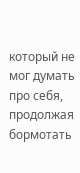который не мог думать про себя, продолжая бормотать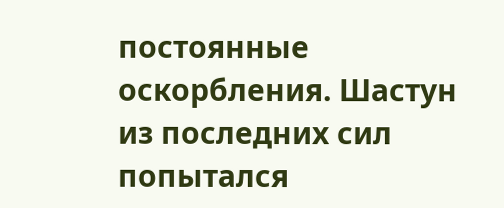постоянные оскорбления. Шастун из последних сил попытался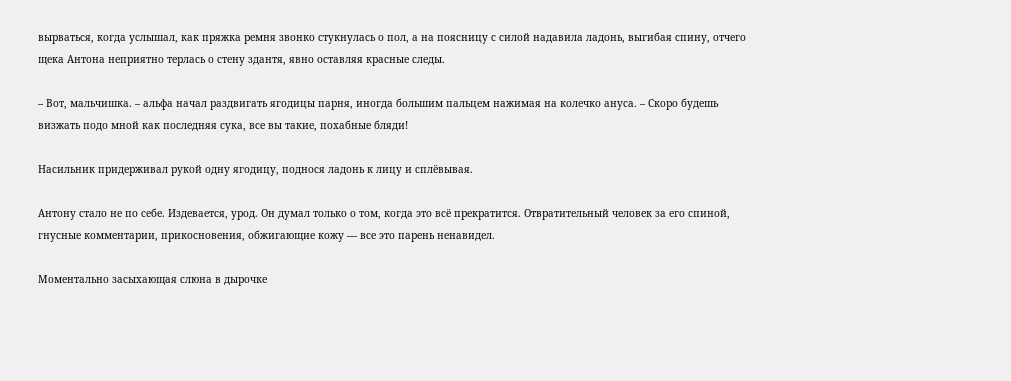вырваться, когда услышал, как пряжка ремня звонко стукнулась о пол, а на поясницу с силой надавила ладонь, выгибая спину, отчего щека Антона неприятно терлась о стену здантя, явно оставляя красные следы.

– Вот, мальчишка. – альфа начал раздвигать ягодицы парня, иногда большим пальцем нажимая на колечко ануса. – Скоро будешь визжать подо мной как последняя сука, все вы такие, похабные бляди!

Насильник придерживал рукой одну ягодицу, поднося ладонь к лицу и сплёвывая.

Антону стало не по себе. Издевается, урод. Он думал только о том, когда это всё прекратится. Отвратительный человек за его спиной, гнусные комментарии, прикосновения, обжигающие кожу — все это парень ненавидел.

Моментально засыхающая слюна в дырочке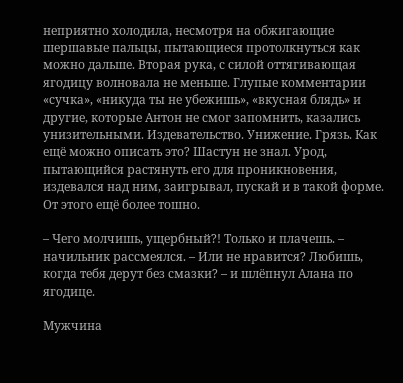неприятно холодила, несмотря на обжигающие шершавые пальцы, пытающиеся протолкнуться как можно дальше. Вторая рука, с силой оттягивающая ягодицу волновала не меньше. Глупые комментарии «сучка», «никуда ты не убежишь», «вкусная блядь» и другие, которые Антон не смог запомнить, казались унизительными. Издевательство. Унижение. Грязь. Как ещё можно описать это? Шастун не знал. Урод, пытающийся растянуть его для проникновения, издевался над ним, заигрывал, пускай и в такой форме. От этого ещё более тошно.

– Чего молчишь, ущербный?! Только и плачешь. – начильник рассмеялся. – Или не нравится? Любишь, когда тебя дерут без смазки? – и шлёпнул Алана по ягодице.

Мужчина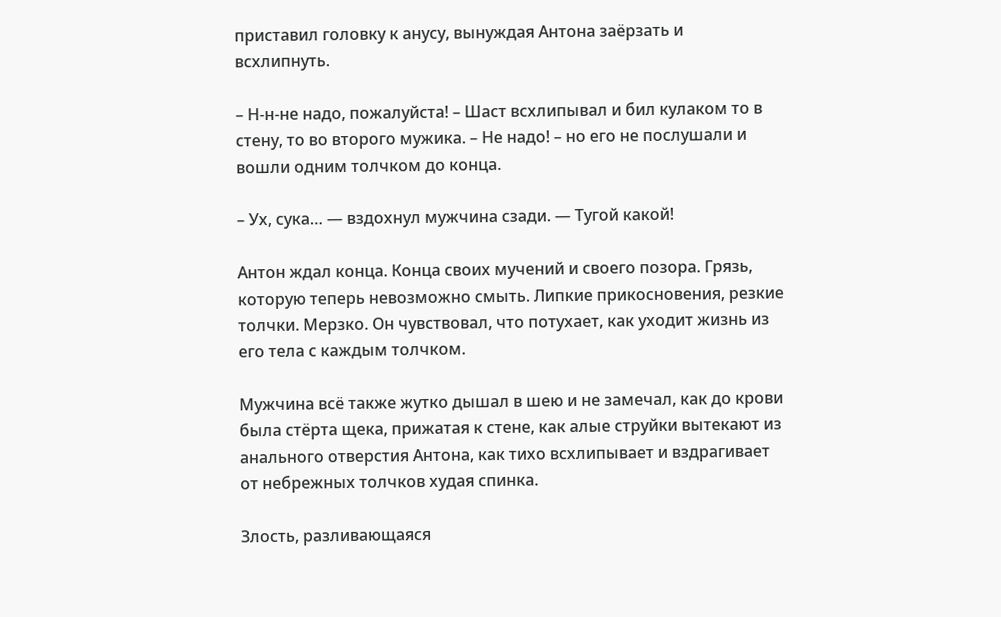приставил головку к анусу, вынуждая Антона заёрзать и всхлипнуть.

– Н-н-не надо, пожалуйста! – Шаст всхлипывал и бил кулаком то в стену, то во второго мужика. – Не надо! – но его не послушали и вошли одним толчком до конца.

– Ух, сука… — вздохнул мужчина сзади. — Тугой какой!

Антон ждал конца. Конца своих мучений и своего позора. Грязь, которую теперь невозможно смыть. Липкие прикосновения, резкие толчки. Мерзко. Он чувствовал, что потухает, как уходит жизнь из его тела с каждым толчком.

Мужчина всё также жутко дышал в шею и не замечал, как до крови была стёрта щека, прижатая к стене, как алые струйки вытекают из анального отверстия Антона, как тихо всхлипывает и вздрагивает от небрежных толчков худая спинка.

Злость, разливающаяся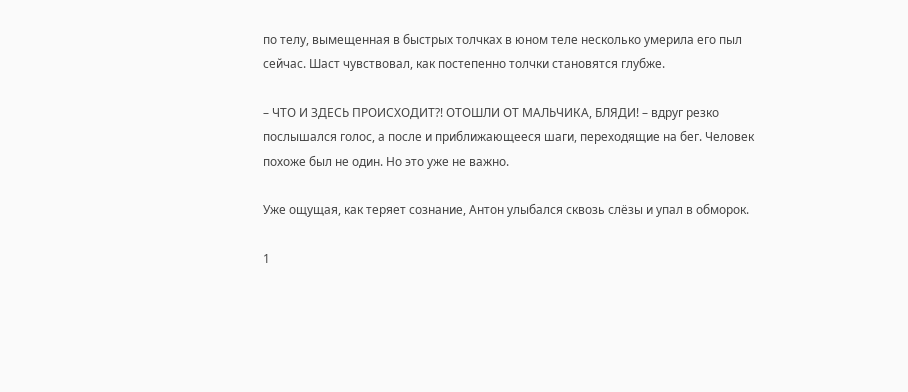по телу, вымещенная в быстрых толчках в юном теле несколько умерила его пыл сейчас. Шаст чувствовал, как постепенно толчки становятся глубже.

– ЧТО И ЗДЕСЬ ПРОИСХОДИТ?! ОТОШЛИ ОТ МАЛЬЧИКА, БЛЯДИ! – вдруг резко послышался голос, а после и приближающееся шаги, переходящие на бег. Человек похоже был не один. Но это уже не важно.

Уже ощущая, как теряет сознание, Антон улыбался сквозь слёзы и упал в обморок.

1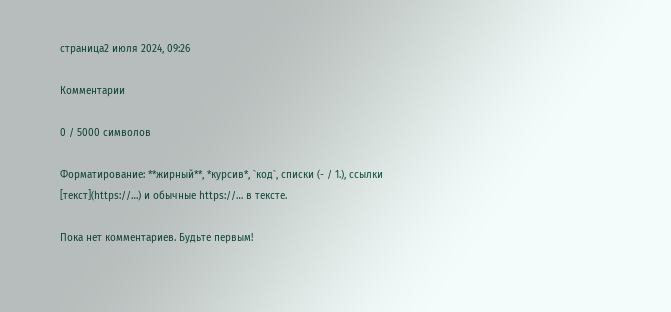страница2 июля 2024, 09:26

Комментарии

0 / 5000 символов

Форматирование: **жирный**, *курсив*, `код`, списки (- / 1.), ссылки [текст](https://…) и обычные https://… в тексте.

Пока нет комментариев. Будьте первым!